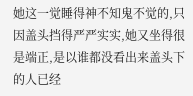她这一觉睡得神不知鬼不觉的,只因盖头挡得严严实实,她又坐得很是端正,是以谁都没看出来盖头下的人已经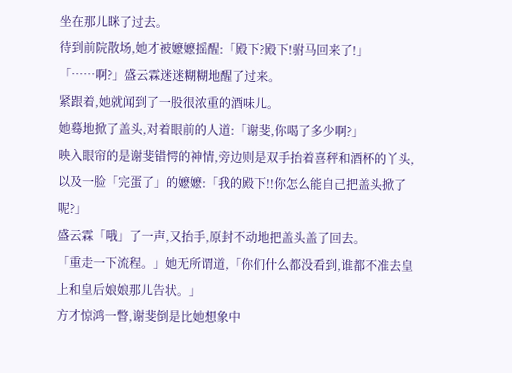坐在那儿眯了过去。
待到前院散场,她才被嬷嬷摇醒:「殿下?殿下!驸马回来了!」
「……啊?」盛云霖迷迷糊糊地醒了过来。
紧跟着,她就闻到了一股很浓重的酒味儿。
她蓦地掀了盖头,对着眼前的人道:「谢斐,你喝了多少啊?」
映入眼帘的是谢斐错愕的神情,旁边则是双手抬着喜秤和酒杯的丫头,以及一脸「完蛋了」的嬷嬷:「我的殿下!!你怎么能自己把盖头掀了呢?」
盛云霖「哦」了一声,又抬手,原封不动地把盖头盖了回去。
「重走一下流程。」她无所谓道,「你们什么都没看到,谁都不准去皇上和皇后娘娘那儿告状。」
方才惊鸿一瞥,谢斐倒是比她想象中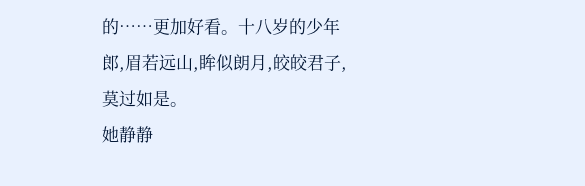的……更加好看。十八岁的少年郎,眉若远山,眸似朗月,皎皎君子,莫过如是。
她静静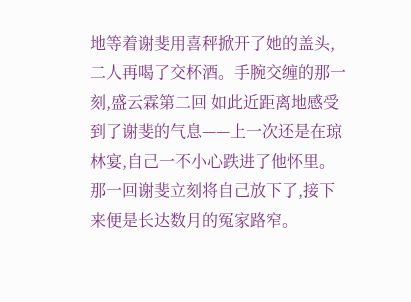地等着谢斐用喜秤掀开了她的盖头,二人再喝了交杯酒。手腕交缠的那一刻,盛云霖第二回 如此近距离地感受到了谢斐的气息——上一次还是在琼林宴,自己一不小心跌进了他怀里。那一回谢斐立刻将自己放下了,接下来便是长达数月的冤家路窄。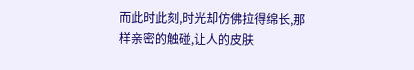而此时此刻,时光却仿佛拉得绵长,那样亲密的触碰,让人的皮肤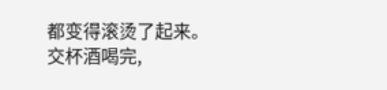都变得滚烫了起来。
交杯酒喝完,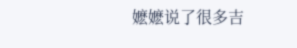嬷嬷说了很多吉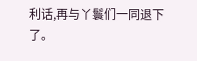利话,再与丫鬟们一同退下了。